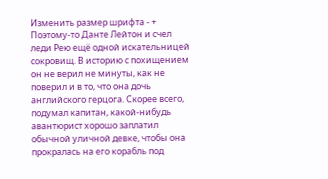Изменить размер шрифта - +
Поэтому-то Данте Лейтон и счел леди Рею ещё одной искательницей сокровищ. В историю с похищением он не верил не минуты, как не поверил и в то, что она дочь английского герцога. Скорее всего, подумал капитан, какой-нибудь авантюрист хорошо заплатил обычной уличной девке, чтобы она прокралась на его корабль под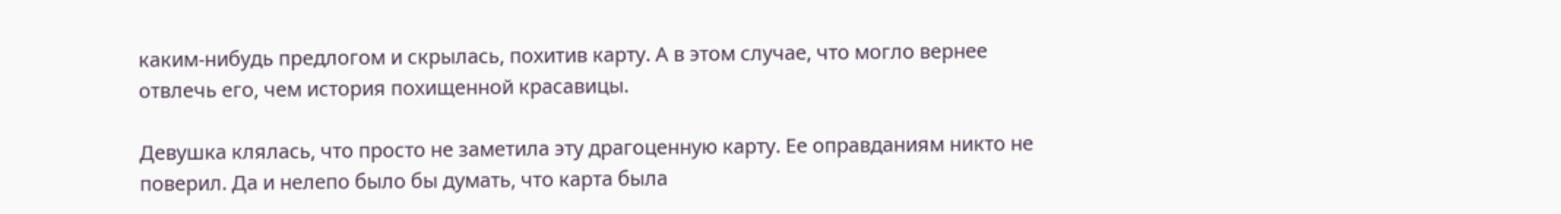каким-нибудь предлогом и скрылась, похитив карту. А в этом случае, что могло вернее отвлечь его, чем история похищенной красавицы.

Девушка клялась, что просто не заметила эту драгоценную карту. Ее оправданиям никто не поверил. Да и нелепо было бы думать, что карта была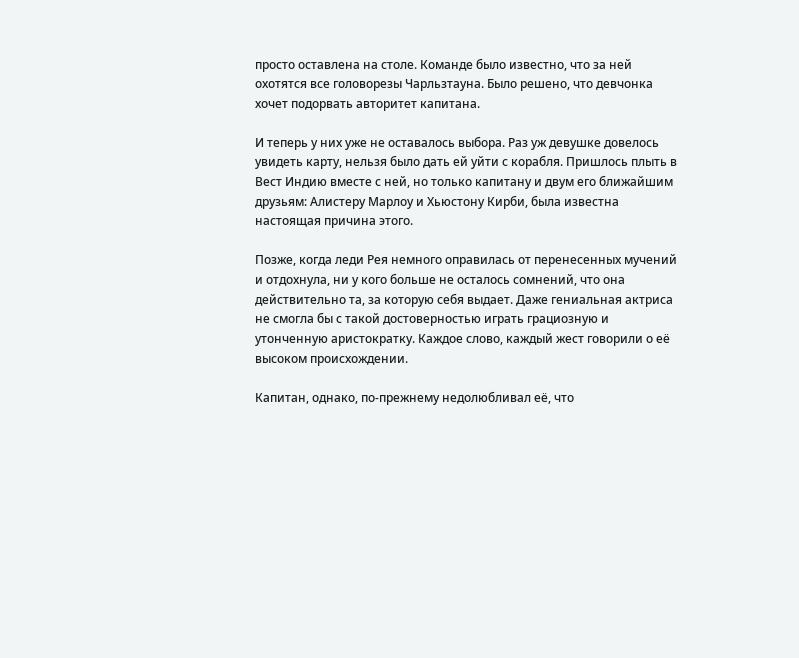просто оставлена на столе. Команде было известно, что за ней охотятся все головорезы Чарльзтауна. Было решено, что девчонка хочет подорвать авторитет капитана.

И теперь у них уже не оставалось выбора. Раз уж девушке довелось увидеть карту, нельзя было дать ей уйти с корабля. Пришлось плыть в Вест Индию вместе с ней, но только капитану и двум его ближайшим друзьям: Алистеру Марлоу и Хьюстону Кирби, была известна настоящая причина этого.

Позже, когда леди Рея немного оправилась от перенесенных мучений и отдохнула, ни у кого больше не осталось сомнений, что она действительно та, за которую себя выдает. Даже гениальная актриса не смогла бы с такой достоверностью играть грациозную и утонченную аристократку. Каждое слово, каждый жест говорили о её высоком происхождении.

Капитан, однако, по-прежнему недолюбливал её, что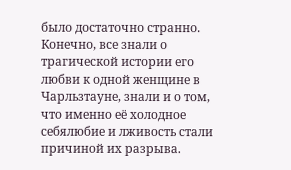было достаточно странно. Конечно, все знали о трагической истории его любви к одной женщине в Чарльзтауне, знали и о том, что именно её холодное себялюбие и лживость стали причиной их разрыва.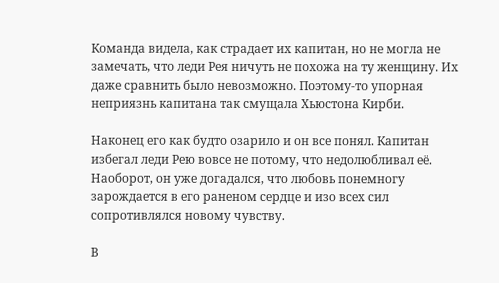Команда видела, как страдает их капитан, но не могла не замечать, что леди Рея ничуть не похожа на ту женщину. Их даже сравнить было невозможно. Поэтому-то упорная неприязнь капитана так смущала Хьюстона Кирби.

Наконец его как будто озарило и он все понял. Капитан избегал леди Рею вовсе не потому, что недолюбливал её. Наоборот, он уже догадался, что любовь понемногу зарождается в его раненом сердце и изо всех сил сопротивлялся новому чувству.

В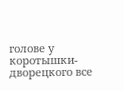голове у коротышки-дворецкого все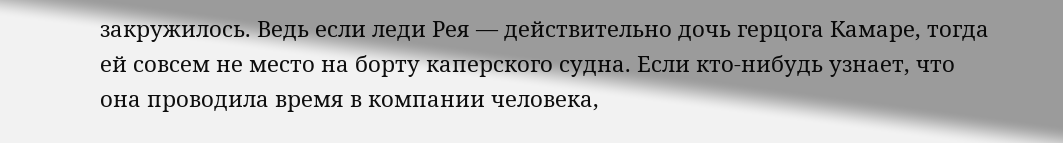закружилось. Ведь если леди Рея — действительно дочь герцога Камаре, тогда ей совсем не место на борту каперского судна. Если кто-нибудь узнает, что она проводила время в компании человека,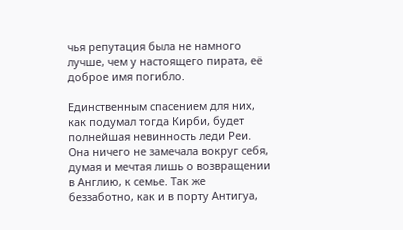чья репутация была не намного лучше, чем у настоящего пирата, её доброе имя погибло.

Единственным спасением для них, как подумал тогда Кирби, будет полнейшая невинность леди Реи. Она ничего не замечала вокруг себя, думая и мечтая лишь о возвращении в Англию, к семье. Так же беззаботно, как и в порту Антигуа,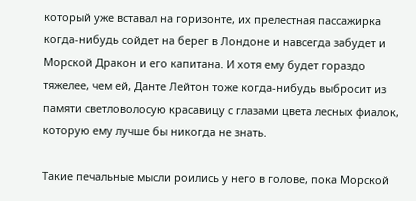который уже вставал на горизонте, их прелестная пассажирка когда-нибудь сойдет на берег в Лондоне и навсегда забудет и Морской Дракон и его капитана. И хотя ему будет гораздо тяжелее, чем ей, Данте Лейтон тоже когда-нибудь выбросит из памяти светловолосую красавицу с глазами цвета лесных фиалок, которую ему лучше бы никогда не знать.

Такие печальные мысли роились у него в голове, пока Морской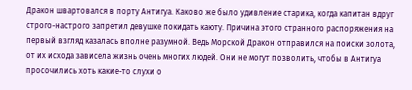Дракон швартовался в порту Антигуа. Каково же было удивление старика, когда капитан вдруг строго-настрого запретил девушке покидать каюту. Причина этого странного распоряжения на первый взгляд казалась вполне разумной. Ведь Морской Дракон отправился на поиски золота, от их исхода зависела жизнь очень многих людей. Они не могут позволить, чтобы в Антигуа просочились хоть какие-то слухи о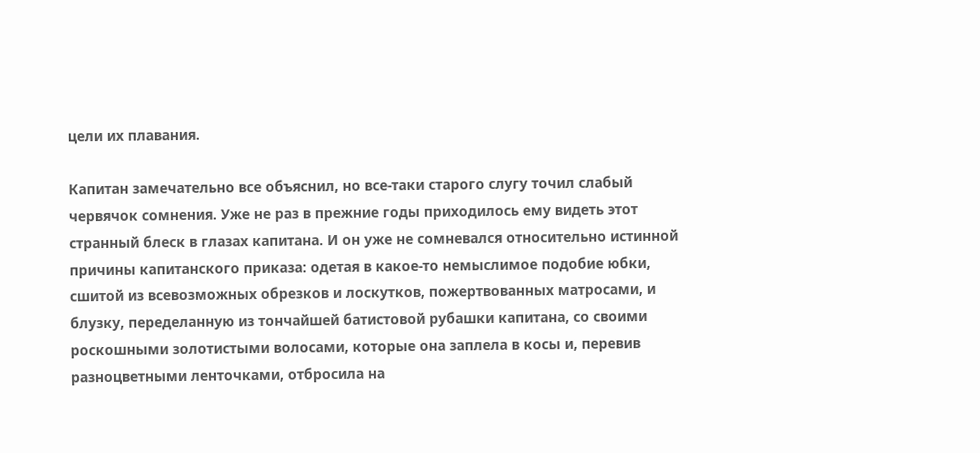цели их плавания.

Капитан замечательно все объяснил, но все-таки старого слугу точил слабый червячок сомнения. Уже не раз в прежние годы приходилось ему видеть этот странный блеск в глазах капитана. И он уже не сомневался относительно истинной причины капитанского приказа: одетая в какое-то немыслимое подобие юбки, сшитой из всевозможных обрезков и лоскутков, пожертвованных матросами, и блузку, переделанную из тончайшей батистовой рубашки капитана, со своими роскошными золотистыми волосами, которые она заплела в косы и, перевив разноцветными ленточками, отбросила на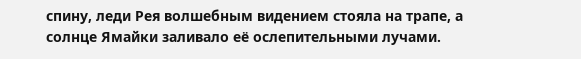спину, леди Рея волшебным видением стояла на трапе, а солнце Ямайки заливало её ослепительными лучами.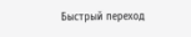Быстрый переход